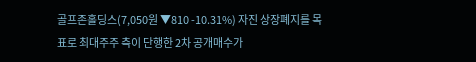골프존홀딩스(7,050원 ▼810 -10.31%) 자진 상장폐지를 목표로 최대주주 측이 단행한 2차 공개매수가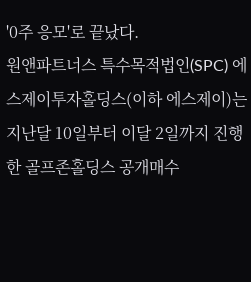'0주 응모'로 끝났다.
원앤파트너스 특수목적법인(SPC) 에스제이투자홀딩스(이하 에스제이)는 지난달 10일부터 이달 2일까지 진행한 골프존홀딩스 공개매수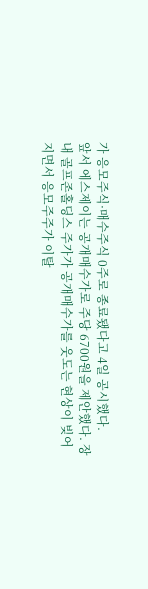가 응모주식·매수주식 0주로 종료됐다고 4일 공시했다.
앞서 에스제이는 공개매수가로 주당 6700원을 제안했다. 장내 골프존홀딩스 주가가 공개매수가를 웃도는 현상이 빚어지면서 응모주주가 이탈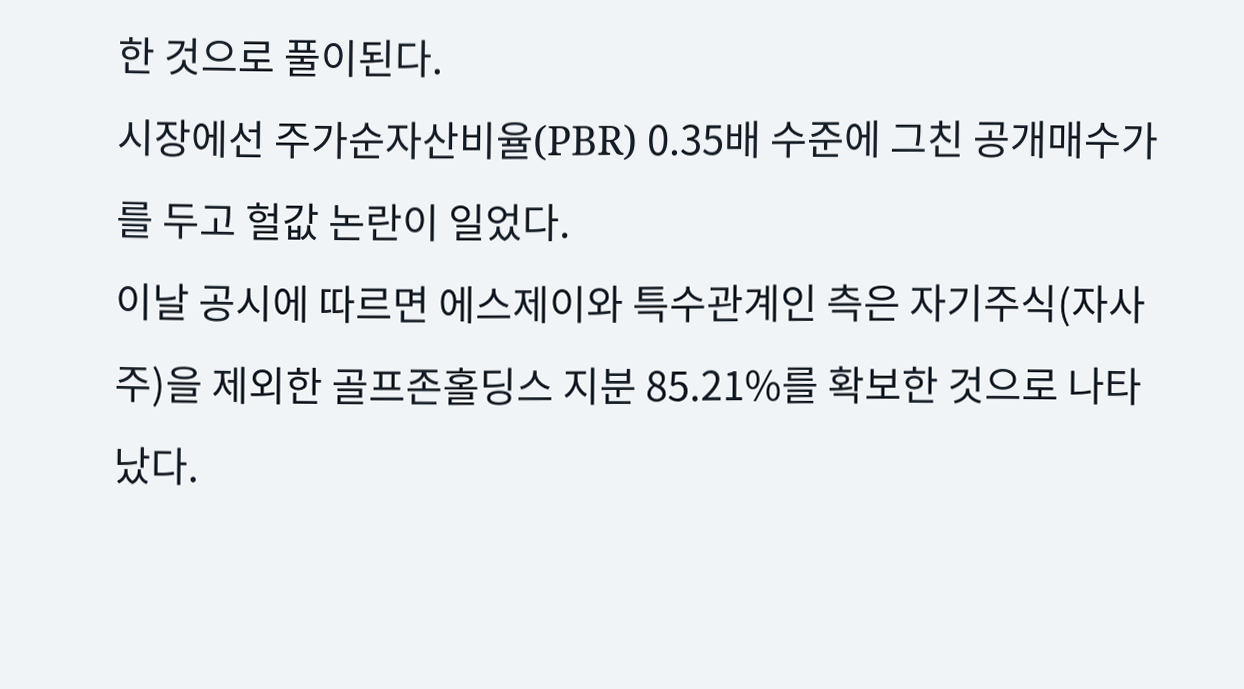한 것으로 풀이된다.
시장에선 주가순자산비율(PBR) 0.35배 수준에 그친 공개매수가를 두고 헐값 논란이 일었다.
이날 공시에 따르면 에스제이와 특수관계인 측은 자기주식(자사주)을 제외한 골프존홀딩스 지분 85.21%를 확보한 것으로 나타났다.